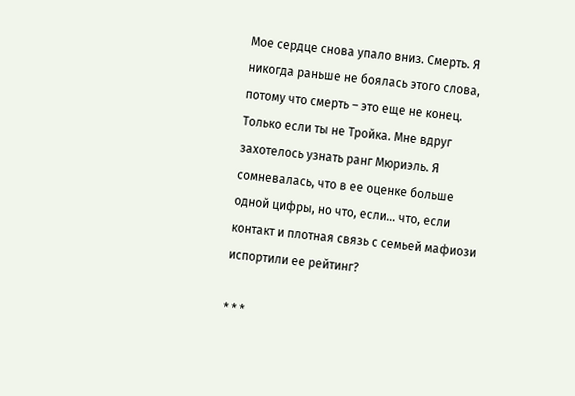Мое сердце снова упало вниз. Смерть. Я никогда раньше не боялась этого слова, потому что смерть – это еще не конец. Только если ты не Тройка. Мне вдруг захотелось узнать ранг Мюриэль. Я сомневалась, что в ее оценке больше одной цифры, но что, если… что, если контакт и плотная связь с семьей мафиози испортили ее рейтинг?

* * *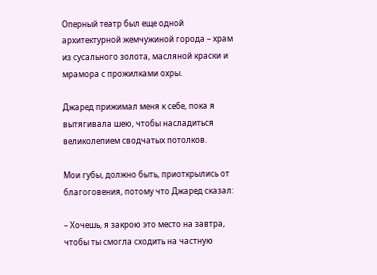Оперный театр был еще одной архитектурной жемчужиной города – храм из сусального золота, масляной краски и мрамора с прожилками охры.

Джаред прижимал меня к себе, пока я вытягивала шею, чтобы насладиться великолепием сводчатых потолков.

Мои губы, должно быть, приоткрылись от благоговения, потому что Джаред сказал:

– Хочешь, я закрою это место на завтра, чтобы ты смогла сходить на частную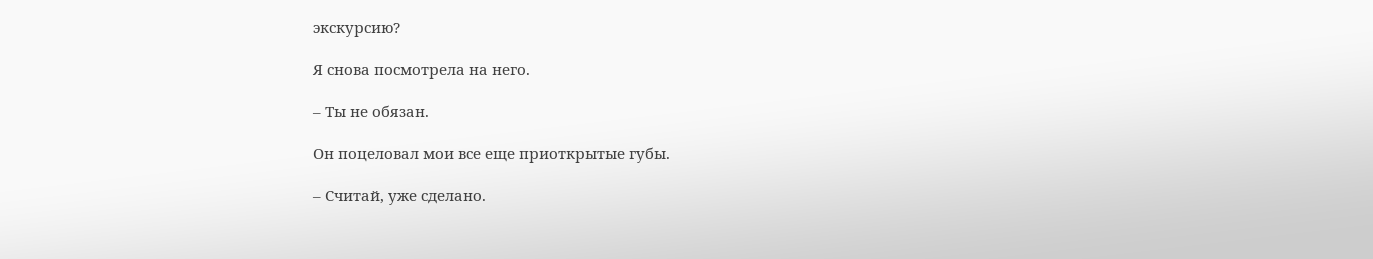экскурсию?

Я снова посмотрела на него.

– Ты не обязан.

Он поцеловал мои все еще приоткрытые губы.

– Считай, уже сделано.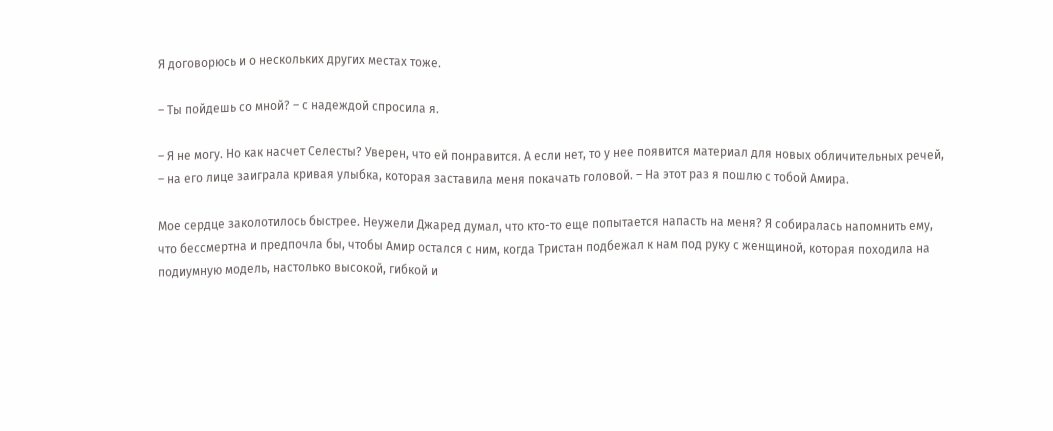Я договорюсь и о нескольких других местах тоже.

– Ты пойдешь со мной? – с надеждой спросила я.

– Я не могу. Но как насчет Селесты? Уверен, что ей понравится. А если нет, то у нее появится материал для новых обличительных речей, – на его лице заиграла кривая улыбка, которая заставила меня покачать головой. – На этот раз я пошлю с тобой Амира.

Мое сердце заколотилось быстрее. Неужели Джаред думал, что кто-то еще попытается напасть на меня? Я собиралась напомнить ему, что бессмертна и предпочла бы, чтобы Амир остался с ним, когда Тристан подбежал к нам под руку с женщиной, которая походила на подиумную модель, настолько высокой, гибкой и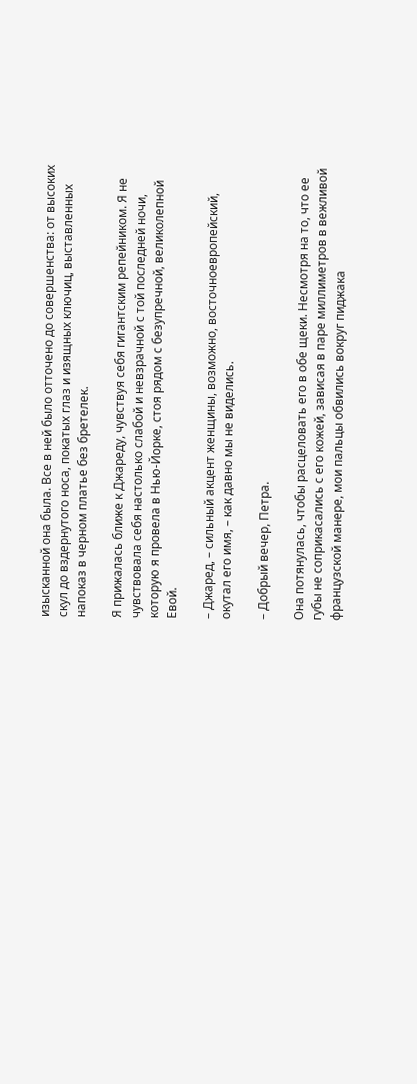изысканной она была. Все в ней было отточено до совершенства: от высоких скул до вздернутого носа, покатых глаз и изящных ключиц, выставленных напоказ в черном платье без бретелек.

Я прижалась ближе к Джареду, чувствуя себя гигантским репейником. Я не чувствовала себя настолько слабой и невзрачной с той последней ночи, которую я провела в Нью-Йорке, стоя рядом с безупречной, великолепной Евой.

– Джаред, – сильный акцент женщины, возможно, восточноевропейский, окутал его имя, – как давно мы не виделись.

– Добрый вечер, Петра.

Она потянулась, чтобы расцеловать его в обе щеки. Несмотря на то, что ее губы не соприкасались с его кожей, зависая в паре миллиметров в вежливой французской манере, мои пальцы обвились вокруг пиджака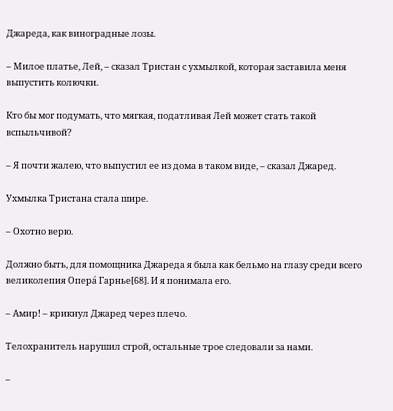Джареда, как виноградные лозы.

– Милое платье, Лей, – сказал Тристан с ухмылкой, которая заставила меня выпустить колючки.

Кто бы мог подумать, что мягкая, податливая Лей может стать такой вспыльчивой?

– Я почти жалею, что выпустил ее из дома в таком виде, – сказал Джаред.

Ухмылка Тристана стала шире.

– Охотно верю.

Должно быть, для помощника Джареда я была как бельмо на глазу среди всего великолепия Опера́ Гарнье[68]. И я понимала его.

– Амир! – крикнул Джаред через плечо.

Телохранитель нарушил строй, остальные трое следовали за нами.

–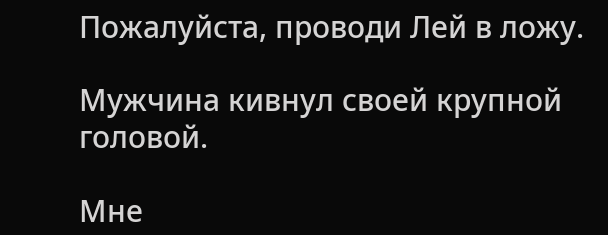Пожалуйста, проводи Лей в ложу.

Мужчина кивнул своей крупной головой.

Мне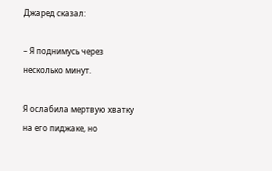Джаред сказал:

– Я поднимусь через несколько минут.

Я ослабила мертвую хватку на его пиджаке, но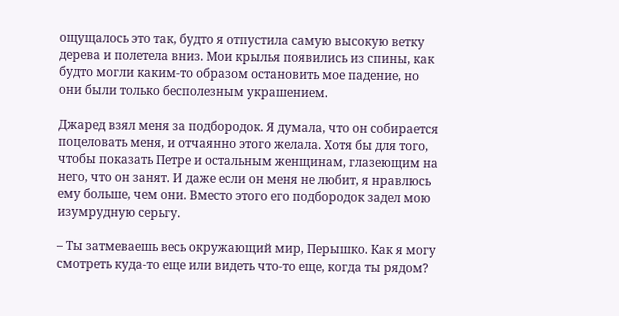ощущалось это так, будто я отпустила самую высокую ветку дерева и полетела вниз. Мои крылья появились из спины, как будто могли каким-то образом остановить мое падение, но они были только бесполезным украшением.

Джаред взял меня за подбородок. Я думала, что он собирается поцеловать меня, и отчаянно этого желала. Хотя бы для того, чтобы показать Петре и остальным женщинам, глазеющим на него, что он занят. И даже если он меня не любит, я нравлюсь ему больше, чем они. Вместо этого его подбородок задел мою изумрудную серьгу.

– Ты затмеваешь весь окружающий мир, Перышко. Как я могу смотреть куда-то еще или видеть что-то еще, когда ты рядом?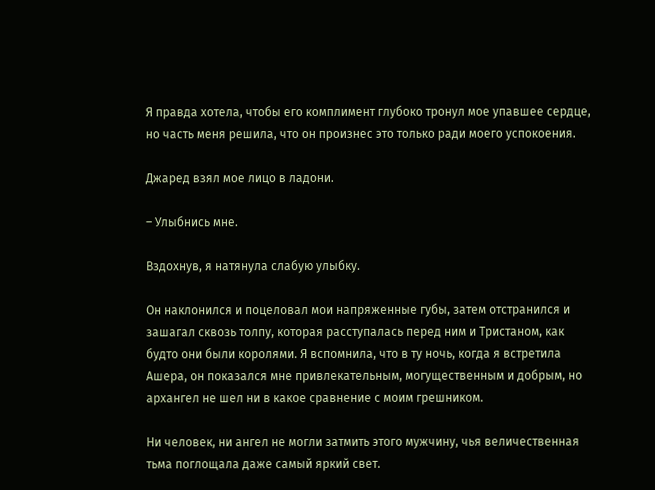Я правда хотела, чтобы его комплимент глубоко тронул мое упавшее сердце, но часть меня решила, что он произнес это только ради моего успокоения.

Джаред взял мое лицо в ладони.

– Улыбнись мне.

Вздохнув, я натянула слабую улыбку.

Он наклонился и поцеловал мои напряженные губы, затем отстранился и зашагал сквозь толпу, которая расступалась перед ним и Тристаном, как будто они были королями. Я вспомнила, что в ту ночь, когда я встретила Ашера, он показался мне привлекательным, могущественным и добрым, но архангел не шел ни в какое сравнение с моим грешником.

Ни человек, ни ангел не могли затмить этого мужчину, чья величественная тьма поглощала даже самый яркий свет.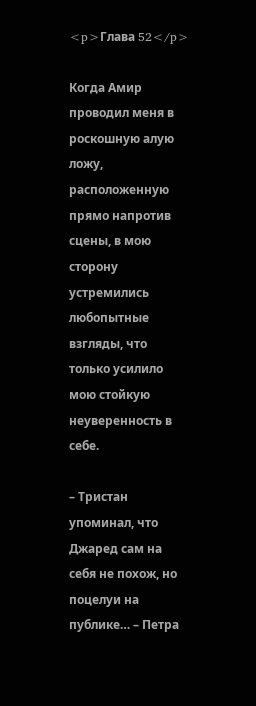<p>Глава 52</p>

Когда Амир проводил меня в роскошную алую ложу, расположенную прямо напротив сцены, в мою сторону устремились любопытные взгляды, что только усилило мою стойкую неуверенность в себе.

– Тристан упоминал, что Джаред сам на себя не похож, но поцелуи на публике… – Петра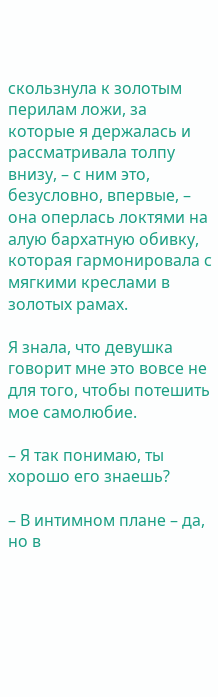скользнула к золотым перилам ложи, за которые я держалась и рассматривала толпу внизу, – с ним это, безусловно, впервые, – она оперлась локтями на алую бархатную обивку, которая гармонировала с мягкими креслами в золотых рамах.

Я знала, что девушка говорит мне это вовсе не для того, чтобы потешить мое самолюбие.

– Я так понимаю, ты хорошо его знаешь?

– В интимном плане – да, но в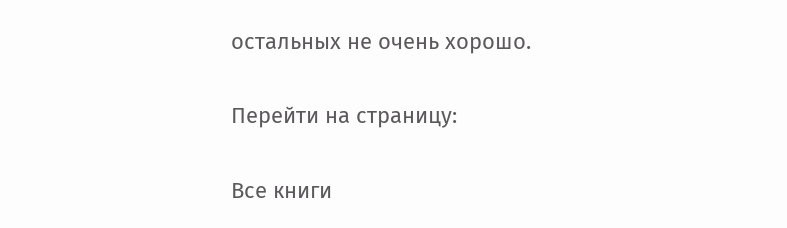остальных не очень хорошо.

Перейти на страницу:

Все книги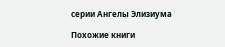серии Ангелы Элизиума

Похожие книги